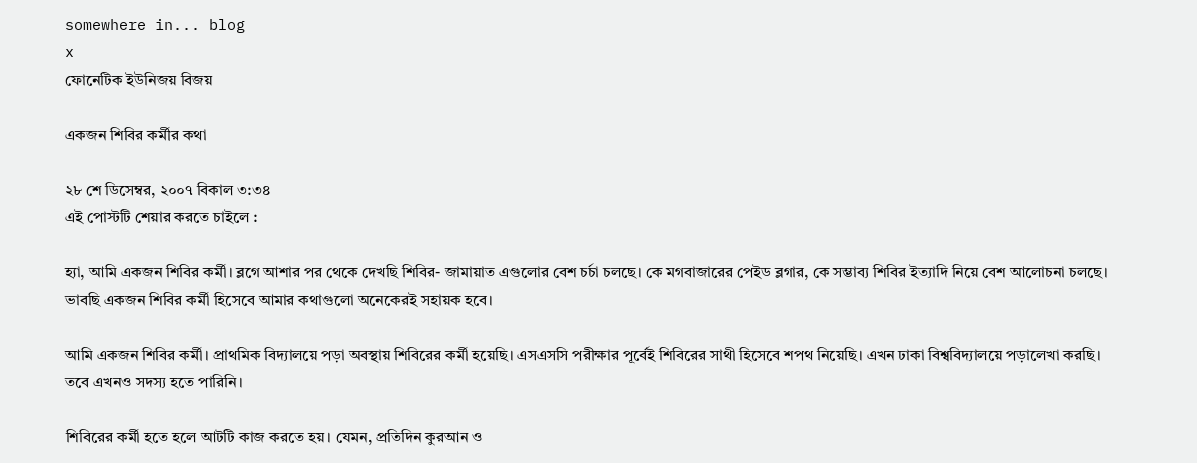somewhere in... blog
x
ফোনেটিক ইউনিজয় বিজয়

একজন শিবির কর্মীর কথা

২৮ শে ডিসেম্বর, ২০০৭ বিকাল ৩:৩৪
এই পোস্টটি শেয়ার করতে চাইলে :

হ্যা, আমি একজন শিবির কর্মী। ব্লগে আশার পর থেকে দেখছি শিবির- জামায়াত এগুলোর বেশ চর্চা চলছে। কে মগবাজারের পেইড ব্লগার, কে সম্ভাব্য শিবির ইত্যাদি নিয়ে বেশ আলোচনা চলছে। ভাবছি একজন শিবির কর্মী হিসেবে আমার কথাগুলো অনেকেরই সহায়ক হবে।

আমি একজন শিবির কর্মী। প্রাথমিক বিদ্যালয়ে পড়া অবস্থায় শিবিরের কর্মী হয়েছি। এসএসসি পরীক্ষার পূর্বেই শিবিরের সাথী হিসেবে শপথ নিয়েছি। এখন ঢাকা বিশ্ববিদ্যালয়ে পড়ালেখা করছি। তবে এখনও সদস্য হতে পারিনি।

শিবিরের কর্মী হতে হলে আটটি কাজ করতে হয়। যেমন, প্রতিদিন কুরআন ও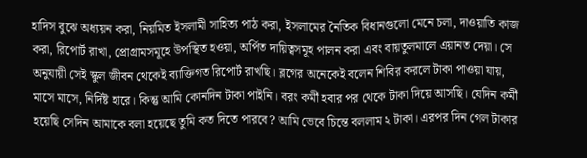হাদিস বুঝে অধ্যয়ন করা, নিয়মিত ইসলামী সাহিত্য পাঠ করা, ইসলামের নৈতিক বিধানগুলো মেনে চলা, দাওয়াতি কাজ করা, রিপোর্ট রাখা, প্রোগ্রামসমূহে উপস্থিত হওয়া, অর্পিত দায়িত্বসমূহ পালন করা এবং বায়তুলমালে এয়ানত দেয়া। সে অনুযায়ী সেই স্কুল জীবন থেকেই ব্যাক্তিগত রিপোর্ট রাখছি। ব্লগের অনেকেই বলেন শিবির করলে টাকা পাওয়া যায়, মাসে মাসে, নির্দিষ্ট হারে। কিন্তু আমি কোনদিন টাকা পাইনি। বরং কর্মী হবার পর থেকে টাকা দিয়ে আসছি। যেদিন কর্মী হয়েছি সেদিন আমাকে বলা হয়েছে তুমি কত দিতে পারবে? আমি ভেবে চিন্তে বললাম ২ টাকা। এরপর দিন গেল টাকার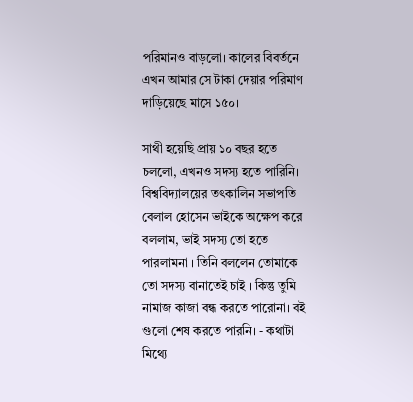পরিমানও বাড়লো। কালের বিবর্তনে এখন আমার সে টাকা দেয়ার পরিমাণ দাড়িয়েছে মাসে ১৫০।

সাথী হয়েছি প্রায় ১০ বছর হতে চললো, এখনও সদস্য হতে পারিনি। বিশ্ববিদ্যালয়ের তৎকালিন সভাপতি বেলাল হোসেন ভাইকে অক্ষেপ করে বললাম, ভাই সদস্য তো হতে পারলামনা । তিনি বললেন তোমাকে তো সদস্য বানাতেই চাই । কিন্তু তুমি নামাজ কাজা বন্ধ করতে পারোনা। বই গুলো শেষ করতে পারনি। - কথাটা মিথ্যে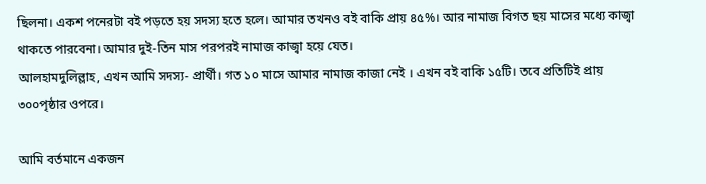ছিলনা। একশ পনেরটা বই পড়তে হয় সদস্য হতে হলে। আমার তখনও বই বাকি প্রায় ৪৫%। আর নামাজ বিগত ছয় মাসের মধ্যে কাজ্বা থাকতে পারবেনা। আমার দুই-তিন মাস পরপরই নামাজ কাজ্বা হয়ে যেত।
আলহামদুলিল্লাহ, এখন আমি সদস্য- প্রার্থী। গত ১০ মাসে আমার নামাজ কাজা নেই । এখন বই বাকি ১৫টি। তবে প্রতিটিই প্রায় ৩০০পৃষ্ঠার ওপরে।

আমি বর্তমানে একজন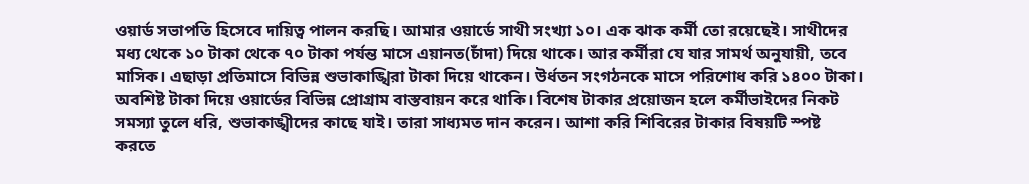ওয়ার্ড সভাপতি হিসেবে দায়িত্ব পালন করছি। আমার ওয়ার্ডে সাথী সংখ্যা ১০। এক ঝাক কর্মী তো রয়েছেই। সাথীদের মধ্য থেকে ১০ টাকা থেকে ৭০ টাকা পর্যন্ত মাসে এয়ানত(চাঁদা) দিয়ে থাকে। আর কর্মীরা যে যার সামর্থ অনুযায়ী, তবে মাসিক। এছাড়া প্রতিমাসে বিভিন্ন শুভাকাঙ্খিরা টাকা দিয়ে থাকেন। উর্ধতন সংগঠনকে মাসে পরিশোধ করি ১৪০০ টাকা। অবশিষ্ট টাকা দিয়ে ওয়ার্ডের বিভিন্ন প্রোগ্রাম বাস্তবায়ন করে থাকি। বিশেষ টাকার প্রয়োজন হলে কর্মীভাইদের নিকট সমস্যা তুলে ধরি, শুভাকাঙ্খীদের কাছে যাই। তারা সাধ্যমত দান করেন। আশা করি শিবিরের টাকার বিষয়টি স্পষ্ট করতে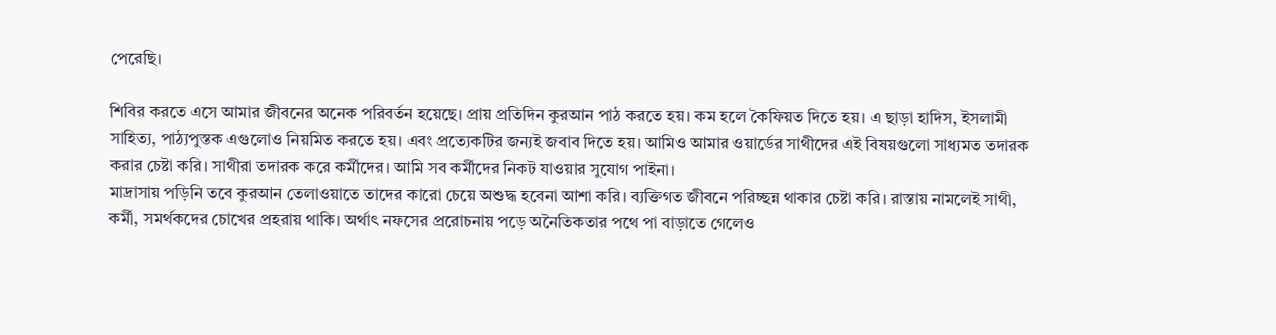পেরেছি।

শিবির করতে এসে আমার জীবনের অনেক পরিবর্তন হয়েছে। প্রায় প্রতিদিন কুরআন পাঠ করতে হয়। কম হলে কৈফিয়ত দিতে হয়। এ ছাড়া হাদিস, ইসলামী সাহিত্য, পাঠ্যপুস্তক এগুলোও নিয়মিত করতে হয়। এবং প্রত্যেকটির জন্যই জবাব দিতে হয়। আমিও আমার ওয়ার্ডের সাথীদের এই বিষয়গুলো সাধ্যমত তদারক করার চেষ্টা করি। সাথীরা তদারক করে কর্মীদের। আমি সব কর্মীদের নিকট যাওয়ার সুযোগ পাইনা।
মাদ্রাসায় পড়িনি তবে কুরআন তেলাওয়াতে তাদের কারো চেয়ে অশুদ্ধ হবেনা আশা করি। ব্যক্তিগত জীবনে পরিচ্ছন্ন থাকার চেষ্টা করি। রাস্তায় নামলেই সাথী, কর্মী, সমর্থকদের চোখের প্রহরায় থাকি। অর্থাৎ নফসের প্ররোচনায় পড়ে অনৈতিকতার পথে পা বাড়াতে গেলেও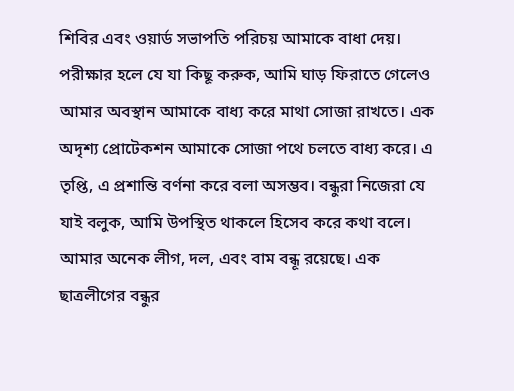শিবির এবং ওয়ার্ড সভাপতি পরিচয় আমাকে বাধা দেয়। পরীক্ষার হলে যে যা কিছূ করুক, আমি ঘাড় ফিরাতে গেলেও আমার অবস্থান আমাকে বাধ্য করে মাথা সোজা রাখতে। এক অদৃশ্য প্রোটেকশন আমাকে সোজা পথে চলতে বাধ্য করে। এ তৃপ্তি, এ প্রশান্তি বর্ণনা করে বলা অসম্ভব। বন্ধুরা নিজেরা যে যাই বলুক, আমি উপস্থিত থাকলে হিসেব করে কথা বলে। আমার অনেক লীগ, দল, এবং বাম বন্ধূ রয়েছে। এক ছাত্রলীগের বন্ধুর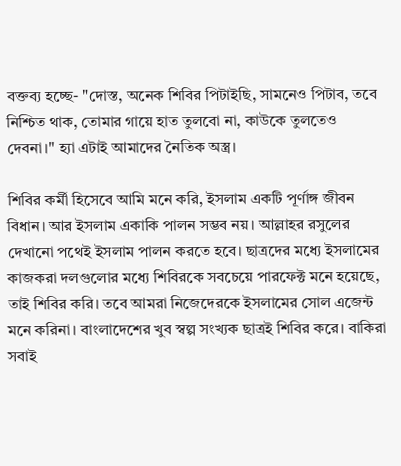বক্তব্য হচ্ছে- "দোস্ত, অনেক শিবির পিটাইছি, সামনেও পিটাব, তবে নিশ্চিত থাক, তোমার গায়ে হাত তুলবো না, কাউকে তুলতেও দেবনা।" হ্যা এটাই আমাদের নৈতিক অস্ত্র।

শিবির কর্মী হিসেবে আমি মনে করি, ইসলাম একটি পূর্ণাঙ্গ জীবন বিধান। আর ইসলাম একাকি পালন সম্ভব নয়। আল্লাহর রসুলের দেখানো পথেই ইসলাম পালন করতে হবে। ছাত্রদের মধ্যে ইসলামের কাজকরা দলগুলোর মধ্যে শিবিরকে সবচেয়ে পারফেক্ট মনে হয়েছে, তাই শিবির করি। তবে আমরা নিজেদেরকে ইসলামের সোল এজেন্ট মনে করিনা। বাংলাদেশের খুব স্বল্প সংখ্যক ছাত্রই শিবির করে। বাকিরা সবাই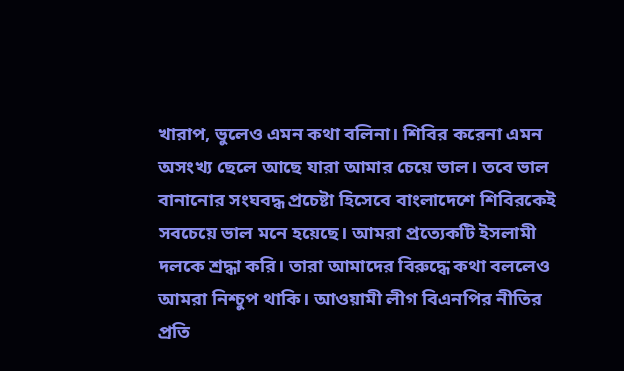খারাপ, ভুলেও এমন কথা বলিনা। শিবির করেনা এমন অসংখ্য ছেলে আছে যারা আমার চেয়ে ভাল। তবে ভাল বানানোর সংঘবদ্ধ প্রচেষ্টা হিসেবে বাংলাদেশে শিবিরকেই সবচেয়ে ভাল মনে হয়েছে। আমরা প্রত্যেকটি ইসলামী দলকে শ্রদ্ধা করি। তারা আমাদের বিরুদ্ধে কথা বললেও আমরা নিশ্চুপ থাকি। আওয়ামী লীগ বিএনপির নীতির প্রতি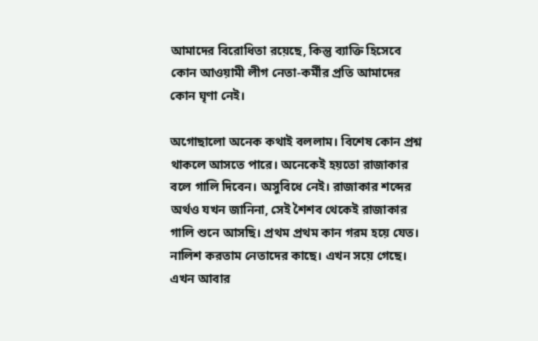আমাদের বিরোধিতা রয়েছে, কিন্তু ব্যাক্তি হিসেবে কোন আওয়ামী লীগ নেতা-কর্মীর প্রতি আমাদের কোন ঘৃণা নেই।

অগোছালো অনেক কথাই বললাম। বিশেষ কোন প্রশ্ন থাকলে আসতে পারে। অনেকেই হয়তো রাজাকার বলে গালি দিবেন। অসুবিধে নেই। রাজাকার শব্দের অর্থও যখন জানিনা, সেই শৈশব থেকেই রাজাকার গালি শুনে আসছি। প্রথম প্রথম কান গরম হয়ে যেত। নালিশ করতাম নেতাদের কাছে। এখন সয়ে গেছে। এখন আবার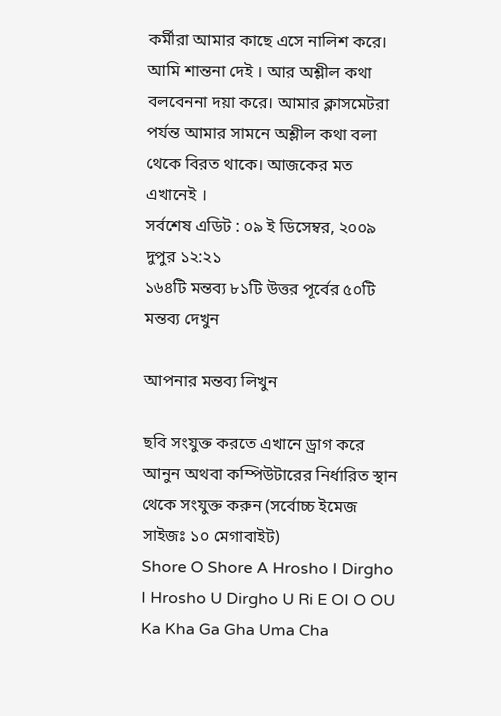কর্মীরা আমার কাছে এসে নালিশ করে। আমি শান্তনা দেই । আর অশ্লীল কথা বলবেননা দয়া করে। আমার ক্লাসমেটরা পর্যন্ত আমার সামনে অশ্লীল কথা বলা থেকে বিরত থাকে। আজকের মত এখানেই ।
সর্বশেষ এডিট : ০৯ ই ডিসেম্বর, ২০০৯ দুপুর ১২:২১
১৬৪টি মন্তব্য ৮১টি উত্তর পূর্বের ৫০টি মন্তব্য দেখুন

আপনার মন্তব্য লিখুন

ছবি সংযুক্ত করতে এখানে ড্রাগ করে আনুন অথবা কম্পিউটারের নির্ধারিত স্থান থেকে সংযুক্ত করুন (সর্বোচ্চ ইমেজ সাইজঃ ১০ মেগাবাইট)
Shore O Shore A Hrosho I Dirgho I Hrosho U Dirgho U Ri E OI O OU Ka Kha Ga Gha Uma Cha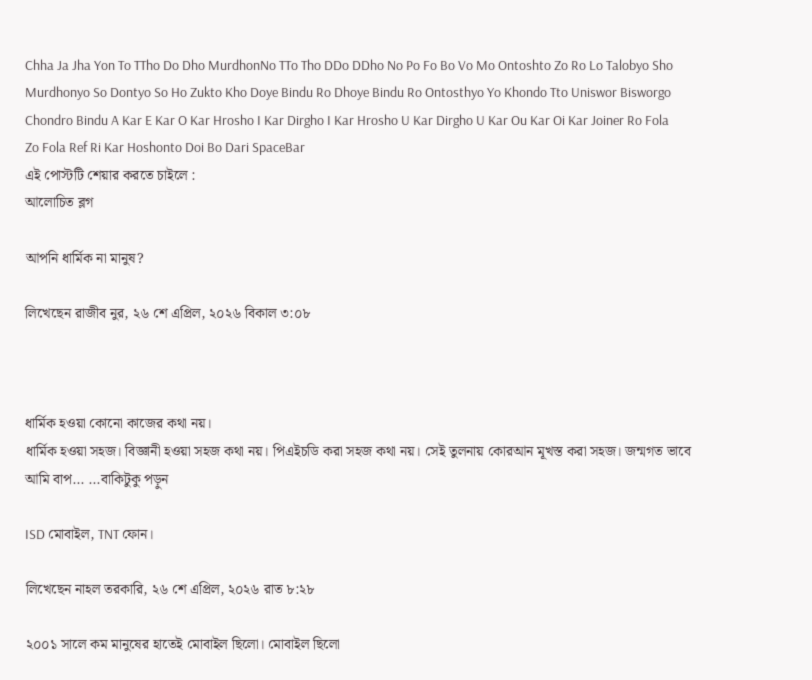Chha Ja Jha Yon To TTho Do Dho MurdhonNo TTo Tho DDo DDho No Po Fo Bo Vo Mo Ontoshto Zo Ro Lo Talobyo Sho Murdhonyo So Dontyo So Ho Zukto Kho Doye Bindu Ro Dhoye Bindu Ro Ontosthyo Yo Khondo Tto Uniswor Bisworgo Chondro Bindu A Kar E Kar O Kar Hrosho I Kar Dirgho I Kar Hrosho U Kar Dirgho U Kar Ou Kar Oi Kar Joiner Ro Fola Zo Fola Ref Ri Kar Hoshonto Doi Bo Dari SpaceBar
এই পোস্টটি শেয়ার করতে চাইলে :
আলোচিত ব্লগ

আপনি ধার্মিক না মানুষ?

লিখেছেন রাজীব নুর, ২৬ শে এপ্রিল, ২০২৬ বিকাল ৩:০৮



ধার্মিক হওয়া কোনো কাজের কথা নয়।
ধার্মিক হওয়া সহজ। বিজ্ঞানী হওয়া সহজ কথা নয়। পিএইচডি করা সহজ কথা নয়। সেই তুলনায় কোরআন মূখস্ত করা সহজ। জন্মগত ভাবে আমি বাপ... ...বাকিটুকু পড়ুন

ISD মোবাইল, TNT ফোন।

লিখেছেন নাহল তরকারি, ২৬ শে এপ্রিল, ২০২৬ রাত ৮:২৮

২০০১ সালে কম মানুষের হাতেই মোবাইল ছিলো। মোবাইল ছিলো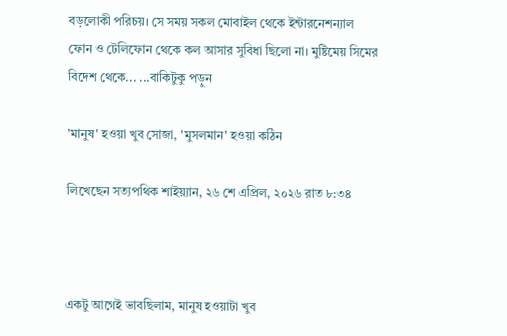বড়লোকী পরিচয়। সে সময় সকল মোবাইল থেকে ইন্টারনেশন্যাল ফোন ও টেলিফোন থেকে কল আসার সুবিধা ছিলো না। মুষ্টিমেয় সিমের বিদেশ থেকে... ...বাকিটুকু পড়ুন

'মানুষ' হওয়া খুব সোজা, 'মুসলমান' হওয়া কঠিন

লিখেছেন সত্যপথিক শাইয়্যান, ২৬ শে এপ্রিল, ২০২৬ রাত ৮:৩৪



একটু আগেই ভাবছিলাম, মানুষ হওয়াটা খুব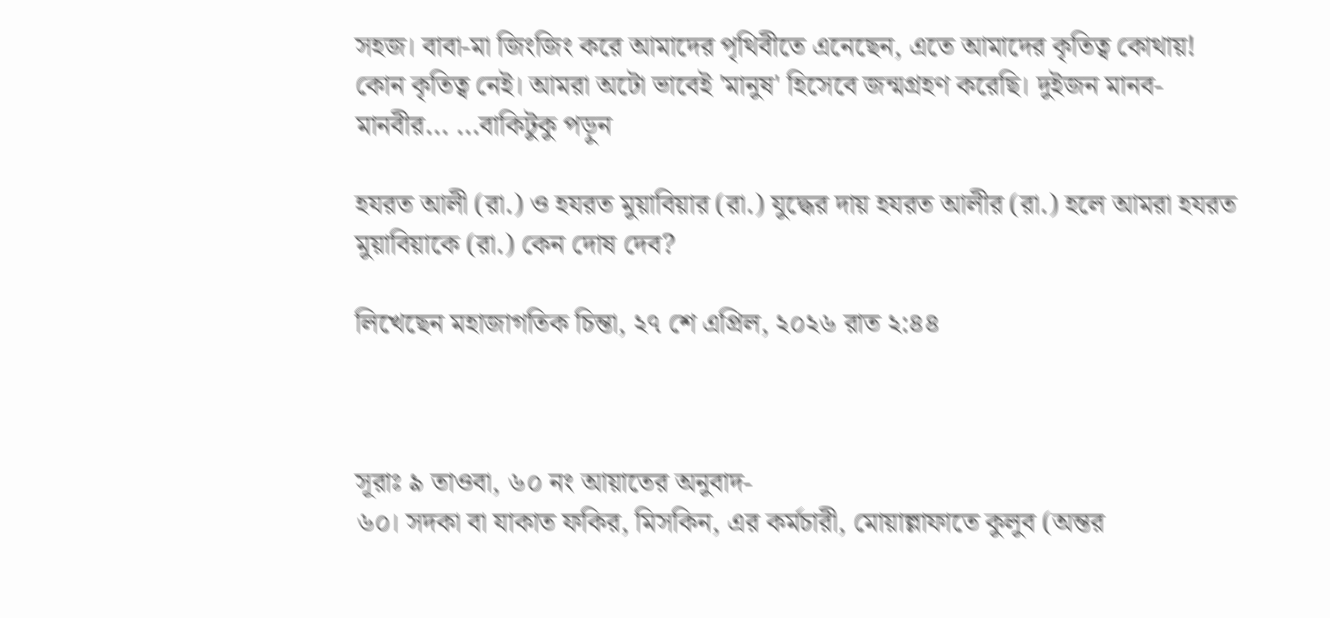সহজ। বাবা-মা জিংজিং করে আমাদের পৃথিবীতে এনেছেন, এতে আমাদের কৃতিত্ব কোথায়! কোন কৃতিত্ব নেই। আমরা অটো ভাবেই 'মানুষ' হিসেবে জন্মগ্রহণ করেছি। দুইজন মানব-মানবীর... ...বাকিটুকু পড়ুন

হযরত আলী (রা.) ও হযরত মুয়াবিয়ার (রা.) যুদ্ধের দায় হযরত আলীর (রা.) হলে আমরা হযরত মুয়াবিয়াকে (রা.) কেন দোষ দেব?

লিখেছেন মহাজাগতিক চিন্তা, ২৭ শে এপ্রিল, ২০২৬ রাত ২:৪৪



সূরাঃ ৯ তাওবা, ৬০ নং আয়াতের অনুবাদ-
৬০। সদকা বা যাকাত ফকির, মিসকিন, এর কর্মচারী, মোয়াল্লাফাতে কুলুব (অন্তর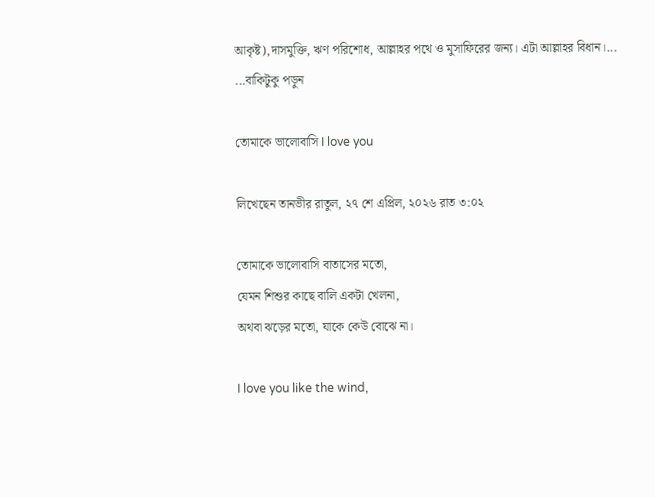আকৃষ্ট),দাসমুক্তি, ঋণ পরিশোধ, আল্লাহর পথে ও মুসাফিরের জন্য। এটা আল্লাহর বিধান।... ...বাকিটুকু পড়ুন

তোমাকে ভালোবাসি I love you

লিখেছেন তানভীর রাতুল, ২৭ শে এপ্রিল, ২০২৬ রাত ৩:০২

তোমাকে ভালোবাসি বাতাসের মতো,
যেমন শিশুর কাছে বালি একটা খেলনা,
অথবা ঝড়ের মতো, যাকে কেউ বোঝে না।

I love you like the wind,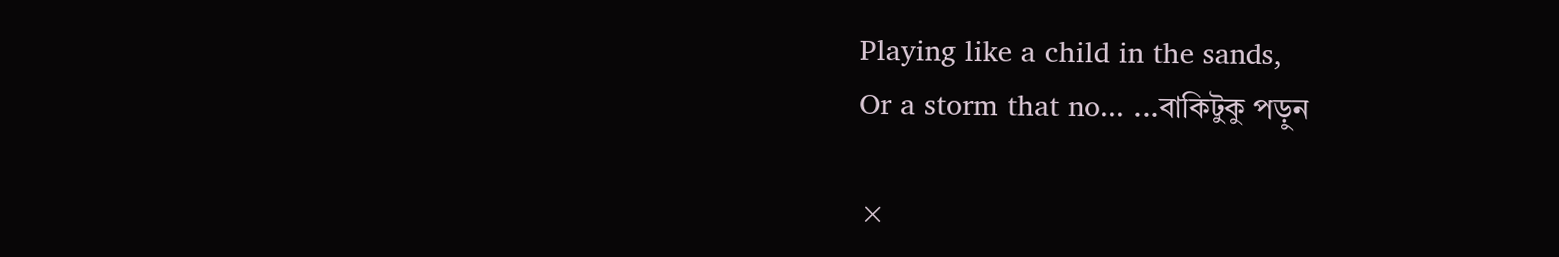Playing like a child in the sands,
Or a storm that no... ...বাকিটুকু পড়ুন

×